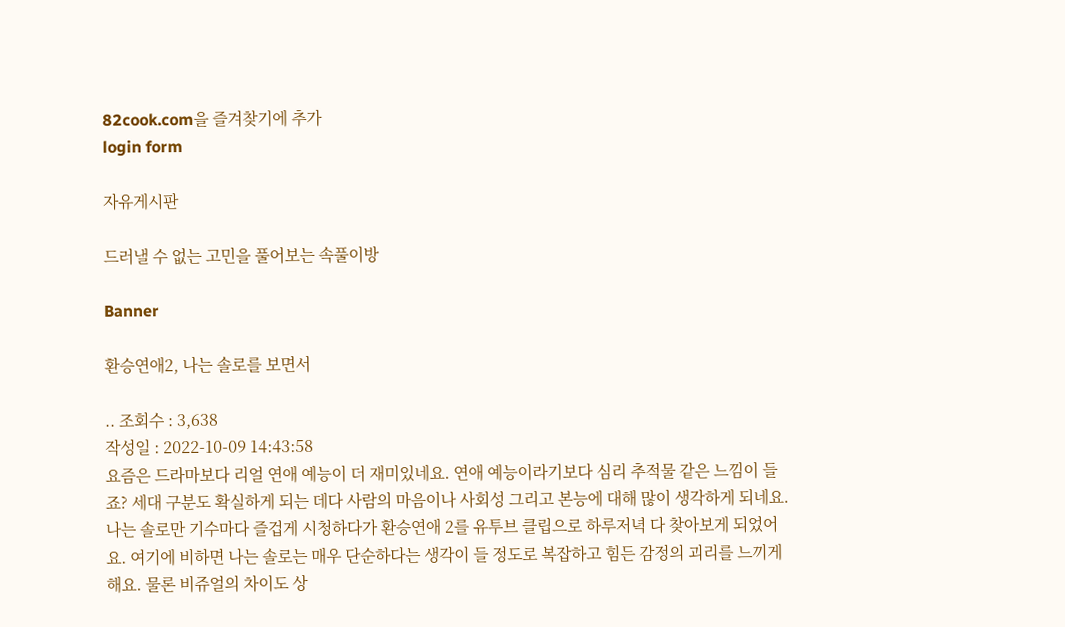82cook.com을 즐겨찾기에 추가
login form

자유게시판

드러낼 수 없는 고민을 풀어보는 속풀이방

Banner

환승연애2, 나는 솔로를 보면서

.. 조회수 : 3,638
작성일 : 2022-10-09 14:43:58
요즘은 드라마보다 리얼 연애 예능이 더 재미있네요. 연애 예능이라기보다 심리 추적물 같은 느낌이 들죠? 세대 구분도 확실하게 되는 데다 사람의 마음이나 사회성 그리고 본능에 대해 많이 생각하게 되네요.
나는 솔로만 기수마다 즐겁게 시청하다가 환승연애 2를 유투브 클립으로 하루저녁 다 찾아보게 되었어요. 여기에 비하면 나는 솔로는 매우 단순하다는 생각이 들 정도로 복잡하고 힘든 감정의 괴리를 느끼게 해요. 물론 비쥬얼의 차이도 상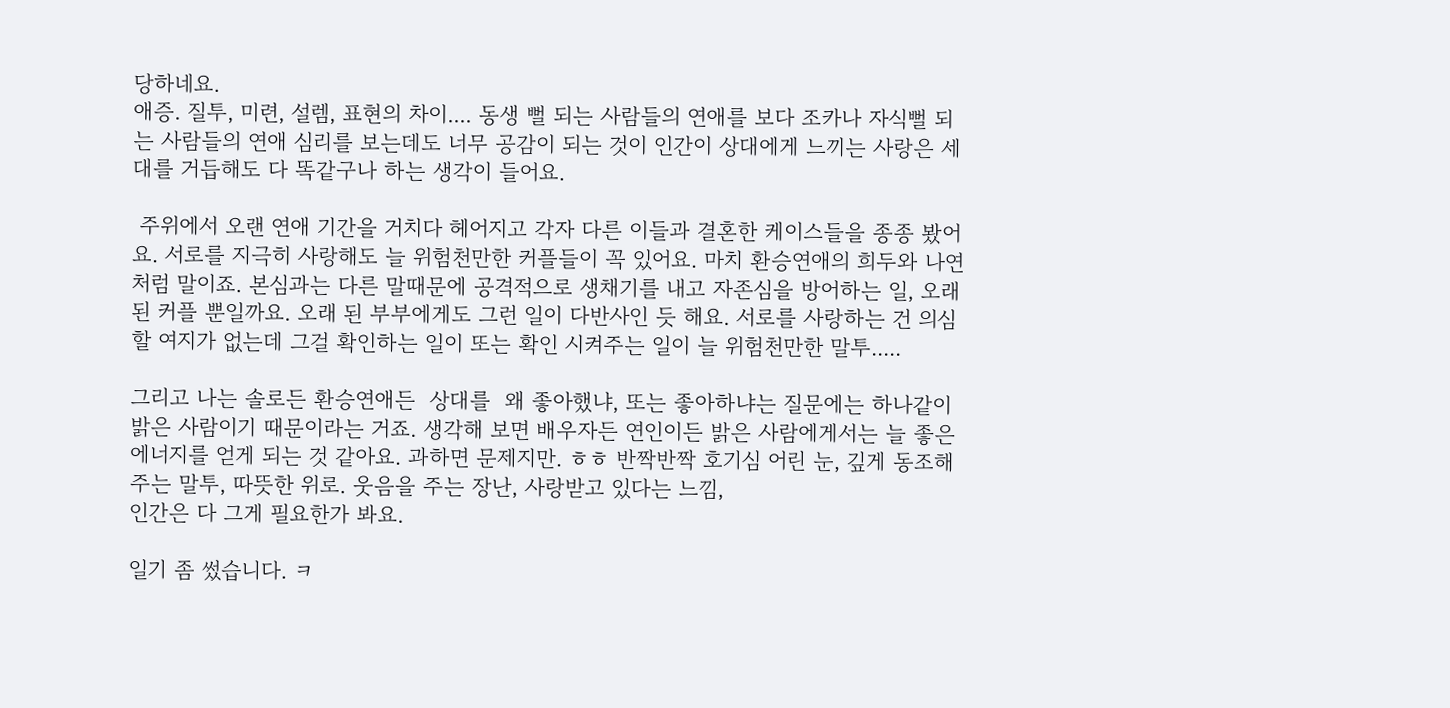당하네요.
애증. 질투, 미련, 설렘, 표현의 차이.... 동생 뻘 되는 사람들의 연애를 보다 조카나 자식뻘 되는 사람들의 연애 심리를 보는데도 너무 공감이 되는 것이 인간이 상대에게 느끼는 사랑은 세대를 거듭해도 다 똑같구나 하는 생각이 들어요.

 주위에서 오랜 연애 기간을 거치다 헤어지고 각자 다른 이들과 결혼한 케이스들을 종종 봤어요. 서로를 지극히 사랑해도 늘 위험천만한 커플들이 꼭 있어요. 마치 환승연애의 희두와 나연처럼 말이죠. 본심과는 다른 말때문에 공격적으로 생채기를 내고 자존심을 방어하는 일, 오래된 커플 뿐일까요. 오래 된 부부에게도 그런 일이 다반사인 듯 해요. 서로를 사랑하는 건 의심할 여지가 없는데 그걸 확인하는 일이 또는 확인 시켜주는 일이 늘 위험천만한 말투.....

그리고 나는 솔로든 환승연애든  상대를  왜 좋아했냐, 또는 좋아하냐는 질문에는 하나같이 밝은 사람이기 때문이라는 거죠. 생각해 보면 배우자든 연인이든 밝은 사람에게서는 늘 좋은 에너지를 얻게 되는 것 같아요. 과하면 문제지만. ㅎㅎ 반짝반짝 호기심 어린 눈, 깊게 동조해 주는 말투, 따뜻한 위로. 웃음을 주는 장난, 사랑받고 있다는 느낌,
인간은 다 그게 필요한가 봐요.

일기 좀 썼습니다. ㅋ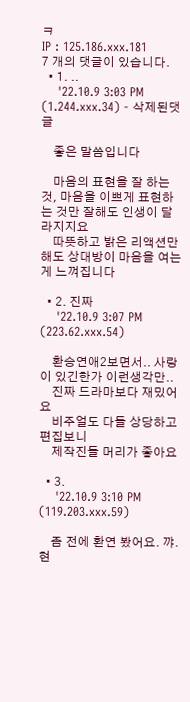ㅋ
IP : 125.186.xxx.181
7 개의 댓글이 있습니다.
  • 1. ..
    '22.10.9 3:03 PM (1.244.xxx.34) - 삭제된댓글

    좋은 말씀입니다

    마음의 표현을 잘 하는 것, 마음을 이쁘게 표현하는 것만 잘해도 인생이 달라지지요
    따뜻하고 밝은 리액션만 해도 상대방이 마음을 여는 게 느껴집니다

  • 2. 진짜
    '22.10.9 3:07 PM (223.62.xxx.54)

    환승연애2보면서.. 사랑이 있긴한가 이런생각만..
    진짜 드라마보다 재밌어요
    비주얼도 다들 상당하고 편집보니
    제작진들 머리가 좋아요

  • 3.
    '22.10.9 3:10 PM (119.203.xxx.59)

    좀 전에 환연 봤어요. 꺄. 현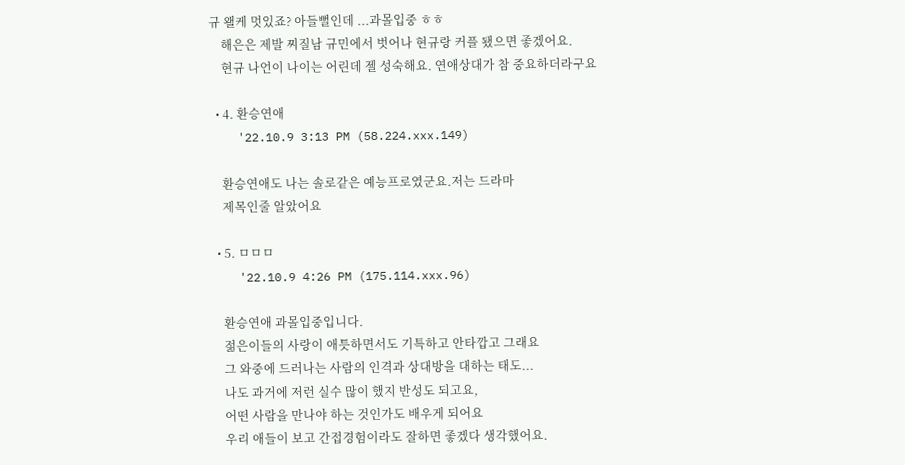규 왤케 멋있죠? 아들뻘인데 ...과몰입중 ㅎㅎ
    해은은 제발 찌질남 규민에서 벗어나 현규랑 커플 됐으면 좋겠어요.
    현규 나언이 나이는 어린데 젤 성숙해요. 연애상대가 참 중요하더라구요

  • 4. 환승연애
    '22.10.9 3:13 PM (58.224.xxx.149)

    환승연애도 나는 솔로같은 예능프로였군요.저는 드라마
    제목인줄 알았어요

  • 5. ㅁㅁㅁ
    '22.10.9 4:26 PM (175.114.xxx.96)

    환승연애 과몰입중입니다.
    젊은이들의 사랑이 애틋하면서도 기특하고 안타깝고 그래요
    그 와중에 드러나는 사람의 인격과 상대방을 대하는 태도...
    나도 과거에 저런 실수 많이 했지 반성도 되고요,
    어떤 사람을 만나야 하는 것인가도 배우게 되어요
    우리 애들이 보고 간접경험이라도 잘하면 좋겠다 생각했어요.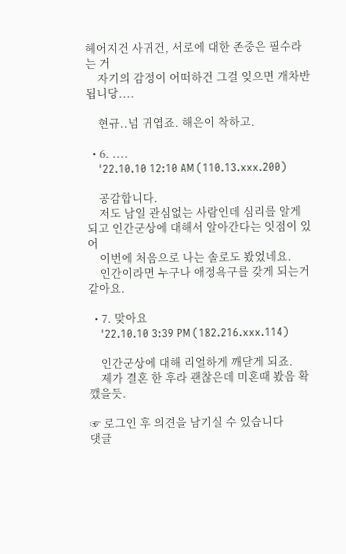헤어지건 사귀건, 서로에 대한 존중은 필수라는 거
    자기의 감정이 어떠하건 그걸 잊으면 개차반 됩니당....

    현규..넘 귀엽죠. 해은이 착하고.

  • 6. ....
    '22.10.10 12:10 AM (110.13.xxx.200)

    공감합니다.
    저도 남일 관심없는 사람인데 심리를 알게 되고 인간군상에 대해서 알아간다는 잇점이 있어
    이번에 처음으로 나는 솔로도 봤었네요.
    인간이라면 누구나 애정욕구를 갖게 되는거 같아요.

  • 7. 맞아요
    '22.10.10 3:39 PM (182.216.xxx.114)

    인간군상에 대해 리얼하게 깨닫게 되죠.
    제가 결혼 한 후라 괜찮은데 미혼때 봤음 확 깼을듯.

☞ 로그인 후 의견을 남기실 수 있습니다
댓글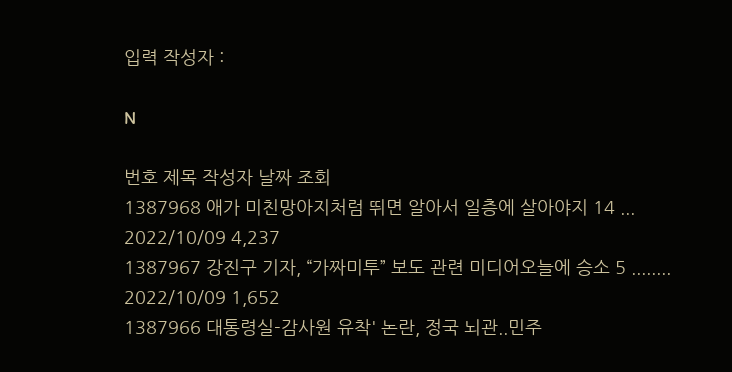입력 작성자 :

N

번호 제목 작성자 날짜 조회
1387968 애가 미친망아지처럼 뛰면 알아서 일층에 살아야지 14 ... 2022/10/09 4,237
1387967 강진구 기자, “가짜미투” 보도 관련 미디어오늘에 승소 5 ........ 2022/10/09 1,652
1387966 대통령실-감사원 유착' 논란, 정국 뇌관..민주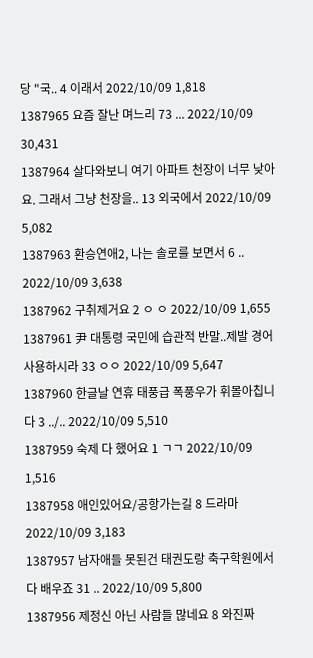당 "국.. 4 이래서 2022/10/09 1,818
1387965 요즘 잘난 며느리 73 ... 2022/10/09 30,431
1387964 살다와보니 여기 아파트 천장이 너무 낮아요. 그래서 그냥 천장을.. 13 외국에서 2022/10/09 5,082
1387963 환승연애2, 나는 솔로를 보면서 6 .. 2022/10/09 3,638
1387962 구취제거요 2 ㅇ ㅇ 2022/10/09 1,655
1387961 尹 대통령 국민에 습관적 반말..제발 경어 사용하시라 33 ㅇㅇ 2022/10/09 5,647
1387960 한글날 연휴 태풍급 폭풍우가 휘몰아칩니다 3 ../.. 2022/10/09 5,510
1387959 숙제 다 했어요 1 ㄱㄱ 2022/10/09 1,516
1387958 애인있어요/공항가는길 8 드라마 2022/10/09 3,183
1387957 남자애들 못된건 태권도랑 축구학원에서 다 배우죠 31 .. 2022/10/09 5,800
1387956 제정신 아닌 사람들 많네요 8 와진짜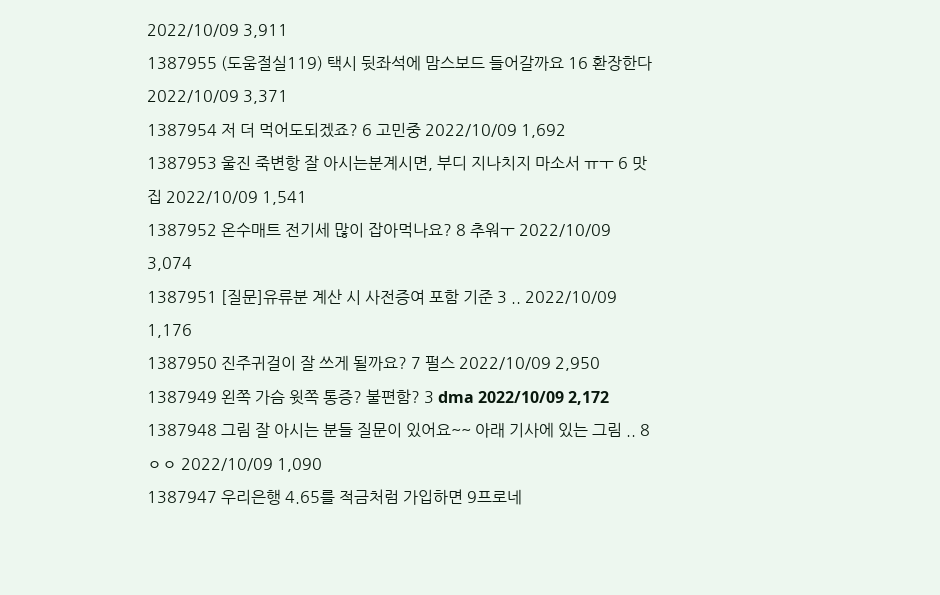2022/10/09 3,911
1387955 (도움절실119) 택시 뒷좌석에 맘스보드 들어갈까요 16 환장한다 2022/10/09 3,371
1387954 저 더 먹어도되겠죠? 6 고민중 2022/10/09 1,692
1387953 울진 죽변항 잘 아시는분계시면, 부디 지나치지 마소서 ㅠㅜ 6 맛집 2022/10/09 1,541
1387952 온수매트 전기세 많이 잡아먹나요? 8 추워ㅜ 2022/10/09 3,074
1387951 [질문]유류분 계산 시 사전증여 포함 기준 3 .. 2022/10/09 1,176
1387950 진주귀걸이 잘 쓰게 될까요? 7 펄스 2022/10/09 2,950
1387949 왼쪽 가슴 윗쪽 통증? 불편함? 3 dma 2022/10/09 2,172
1387948 그림 잘 아시는 분들 질문이 있어요~~ 아래 기사에 있는 그림 .. 8 ㅇㅇ 2022/10/09 1,090
1387947 우리은행 4.65를 적금처럼 가입하면 9프로네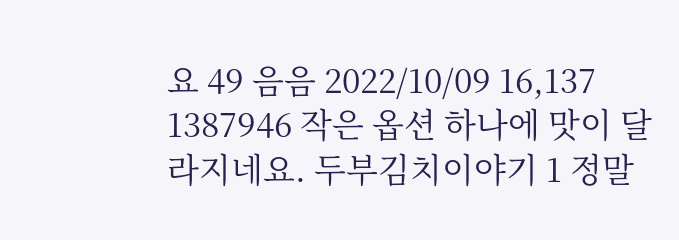요 49 음음 2022/10/09 16,137
1387946 작은 옵션 하나에 맛이 달라지네요. 두부김치이야기 1 정말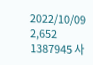2022/10/09 2,652
1387945 사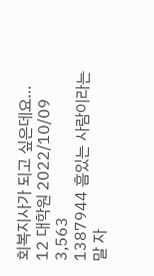회복지사가 되고 싶은데요… 12 대학원 2022/10/09 3,563
1387944 흠있는 사람이라는 말 자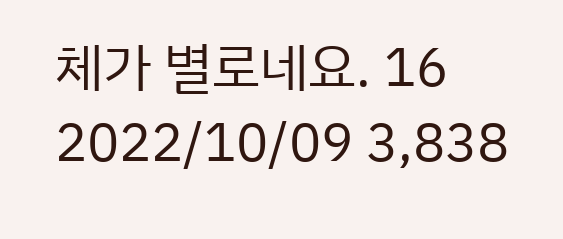체가 별로네요. 16 2022/10/09 3,838